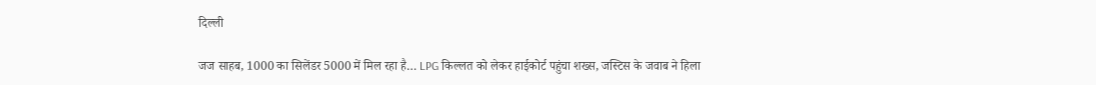दिल्ली

जज साहब, 1000 का सिलेंडर 5000 में म‍िल रहा है… LPG क‍िल्‍लत को लेकर हाईकोर्ट पहुंचा शख्‍स, जस्‍ट‍िस के जवाब ने ह‍िला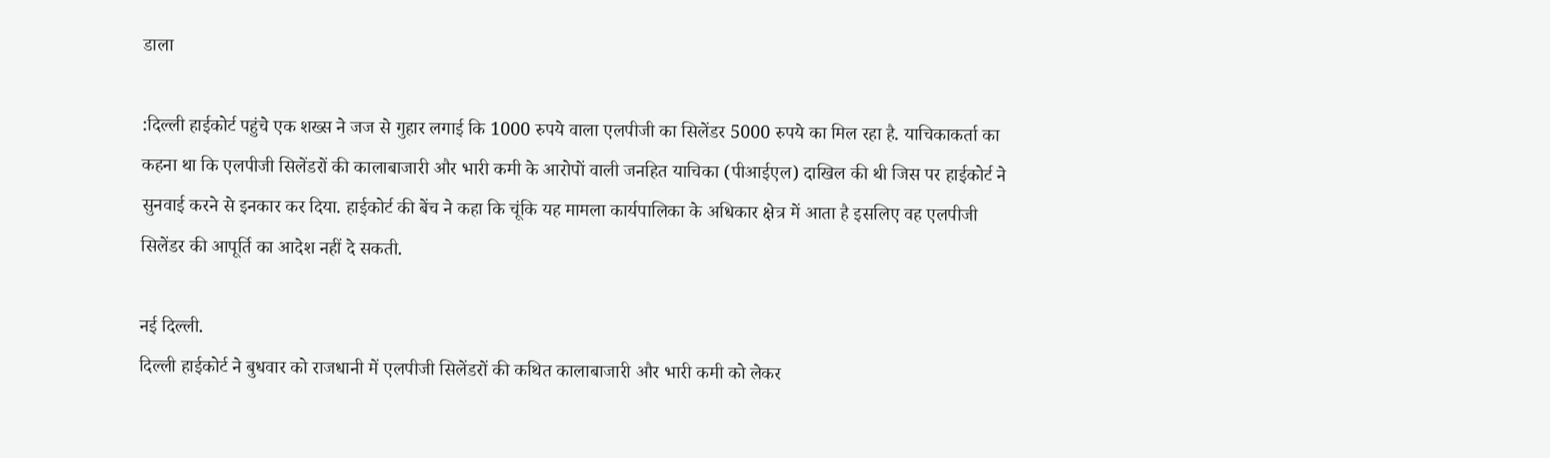डाला

:दिल्ली हाईकोर्ट पहुंचे एक शख्‍स ने जज से गुहार लगाई क‍ि 1000 रुपये वाला एलपीजी का स‍िलेंडर 5000 रुपये का म‍िल रहा है. याच‍िकाकर्ता का कहना था क‍ि एलपीजी सिलेंडरों की कालाबाजारी और भारी कमी के आरोपों वाली जनहित याचिका (पीआईएल) दाख‍िल की थी ज‍िस पर हाईकोर्ट ने सुनवाई करने से इनकार कर द‍िया. हाईकोर्ट की बेंच ने कहा क‍ि चूंकि यह मामला कार्यपालिका के अधिकार क्षेत्र में आता है इसलिए वह एलपीजी सिलेंडर की आपूर्ति का आदेश नहीं दे सकती.

नई द‍िल्‍ली.
दिल्ली हाईकोर्ट ने बुधवार को राजधानी में एलपीजी सिलेंडरों की कथित कालाबाजारी और भारी कमी को लेकर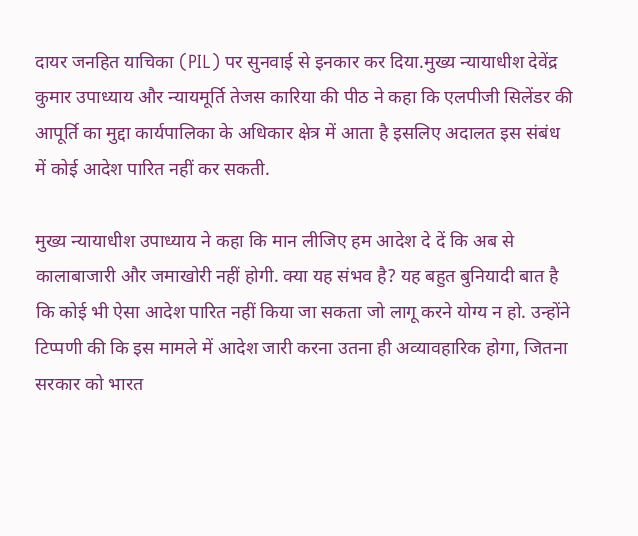दायर जनहित याचिका (PIL) पर सुनवाई से इनकार कर दिया.मुख्य न्यायाधीश देवेंद्र कुमार उपाध्याय और न्यायमूर्ति तेजस कारिया की पीठ ने कहा कि एलपीजी सिलेंडर की आपूर्ति का मुद्दा कार्यपालिका के अधिकार क्षेत्र में आता है इसलिए अदालत इस संबंध में कोई आदेश पारित नहीं कर सकती.

मुख्य न्यायाधीश उपाध्याय ने कहा क‍ि मान लीजिए हम आदेश दे दें कि अब से कालाबाजारी और जमाखोरी नहीं होगी. क्या यह संभव है? यह बहुत बुनियादी बात है कि कोई भी ऐसा आदेश पारित नहीं किया जा सकता जो लागू करने योग्य न हो. उन्होंने टिप्पणी की कि इस मामले में आदेश जारी करना उतना ही अव्यावहारिक होगा, जितना सरकार को भारत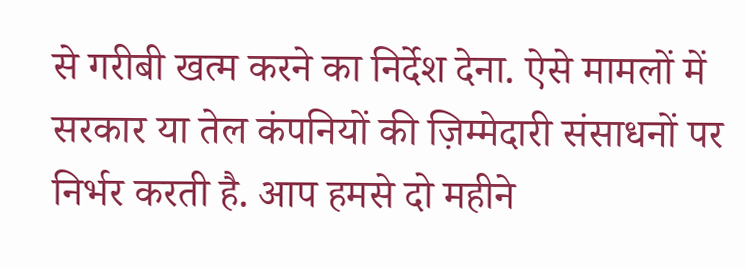से गरीबी खत्म करने का निर्देश देना. ऐसे मामलों में सरकार या तेल कंपनियों की ज़िम्मेदारी संसाधनों पर निर्भर करती है. आप हमसे दो महीने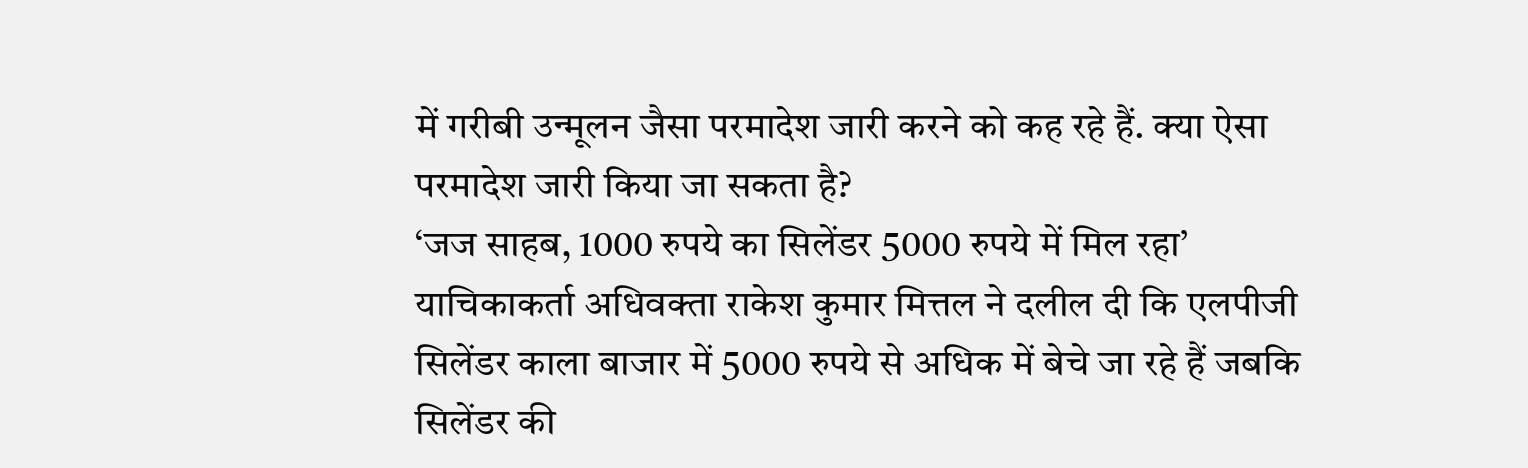में गरीबी उन्मूलन जैसा परमादेश जारी करने को कह रहे हैं. क्या ऐसा परमादेश जारी किया जा सकता है?
‘जज साहब, 1000 रुपये का स‍िलेंडर 5000 रुपये में म‍िल रहा’
याचिकाकर्ता अधिवक्ता राकेश कुमार मित्तल ने दलील दी कि एलपीजी सिलेंडर काला बाजार में 5000 रुपये से अधिक में बेचे जा रहे हैं जबकि सिलेंडर की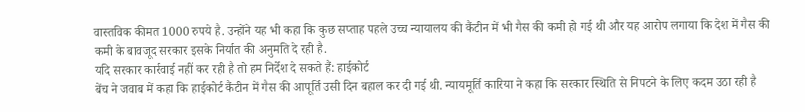वास्तविक कीमत 1000 रुपये है. उन्होंने यह भी कहा कि कुछ सप्ताह पहले उच्च न्यायालय की कैंटीन में भी गैस की कमी हो गई थी और यह आरोप लगाया कि देश में गैस की कमी के बावजूद सरकार इसके निर्यात की अनुमति दे रही है.
यदि सरकार कार्रवाई नहीं कर रही है तो हम निर्देश दे सकते हैं: हाईकोर्ट
बेंच ने जवाब में कहा कि हाईकोर्ट कैंटीन में गैस की आपूर्ति उसी दिन बहाल कर दी गई थी. न्यायमूर्ति कारिया ने कहा कि सरकार स्थिति से निपटने के लिए कदम उठा रही है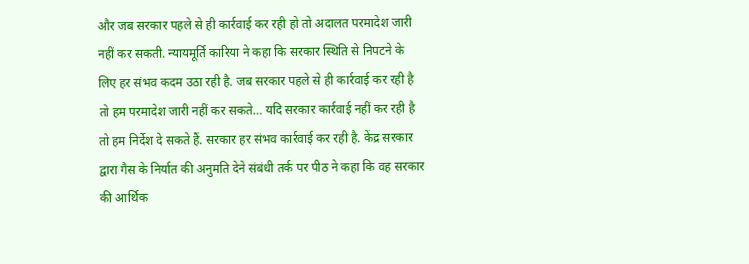और जब सरकार पहले से ही कार्रवाई कर रही हो तो अदालत परमादेश जारी नहीं कर सकती. न्यायमूर्ति कारिया ने कहा क‍ि सरकार स्थिति से निपटने के लिए हर संभव कदम उठा रही है. जब सरकार पहले से ही कार्रवाई कर रही है तो हम परमादेश जारी नहीं कर सकते… यदि सरकार कार्रवाई नहीं कर रही है तो हम निर्देश दे सकते हैं. सरकार हर संभव कार्रवाई कर रही है. केंद्र सरकार द्वारा गैस के निर्यात की अनुमति देने संबंधी तर्क पर पीठ ने कहा कि वह सरकार की आर्थिक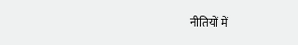नीतियों में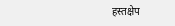हस्तक्षेप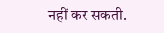नहीं कर सकती.